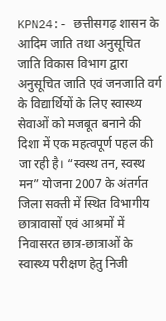KPN24:- छत्तीसगढ़ शासन के आदिम जाति तथा अनुसूचित जाति विकास विभाग द्वारा अनुसूचित जाति एवं जनजाति वर्ग के विद्यार्थियों के लिए स्वास्थ्य सेवाओं को मजबूत बनाने की दिशा में एक महत्वपूर्ण पहल की जा रही है। “स्वस्थ तन, स्वस्थ मन” योजना 2007 के अंतर्गत जिला सक्ती में स्थित विभागीय छात्रावासों एवं आश्रमों में निवासरत छात्र-छात्राओं के स्वास्थ्य परीक्षण हेतु निजी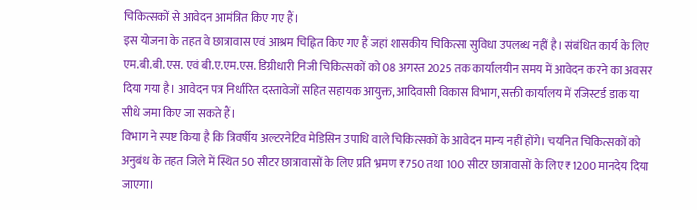चिकित्सकों से आवेदन आमंत्रित किए गए हैं।
इस योजना के तहत वे छात्रावास एवं आश्रम चिह्नित किए गए हैं जहां शासकीय चिकित्सा सुविधा उपलब्ध नहीं है। संबंधित कार्य के लिए एम.बी.बी.एस. एवं बी.ए.एम.एस. डिग्रीधारी निजी चिकित्सकों को 08 अगस्त 2025 तक कार्यालयीन समय में आवेदन करने का अवसर दिया गया है। आवेदन पत्र निर्धारित दस्तावेजों सहित सहायक आयुक्त, आदिवासी विकास विभाग, सक्ती कार्यालय में रजिस्टर्ड डाक या सीधे जमा किए जा सकते हैं।
विभाग ने स्पष्ट किया है कि त्रिवर्षीय अल्टरनेटिव मेडिसिन उपाधि वाले चिकित्सकों के आवेदन मान्य नहीं होंगे। चयनित चिकित्सकों को अनुबंध के तहत जिले में स्थित 50 सीटर छात्रावासों के लिए प्रति भ्रमण ₹750 तथा 100 सीटर छात्रावासों के लिए ₹1200 मानदेय दिया जाएगा।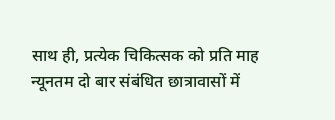साथ ही, प्रत्येक चिकित्सक को प्रति माह न्यूनतम दो बार संबंधित छात्रावासों में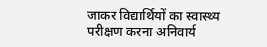जाकर विद्यार्थियों का स्वास्थ्य परीक्षण करना अनिवार्य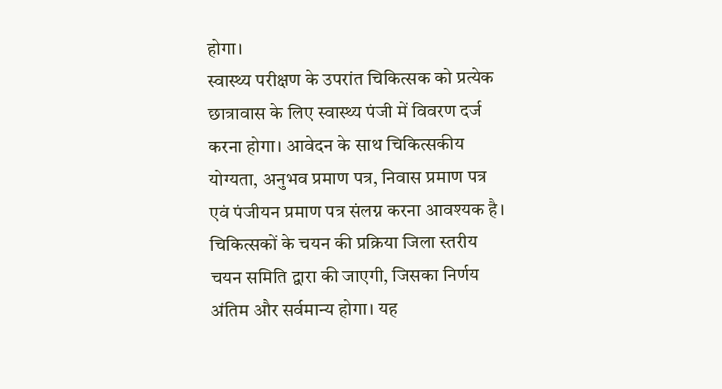होगा।
स्वास्थ्य परीक्षण के उपरांत चिकित्सक को प्रत्येक छात्रावास के लिए स्वास्थ्य पंजी में विवरण दर्ज करना होगा। आवेदन के साथ चिकित्सकीय योग्यता, अनुभव प्रमाण पत्र, निवास प्रमाण पत्र एवं पंजीयन प्रमाण पत्र संलग्न करना आवश्यक है। चिकित्सकों के चयन की प्रक्रिया जिला स्तरीय चयन समिति द्वारा की जाएगी, जिसका निर्णय अंतिम और सर्वमान्य होगा। यह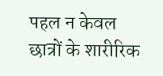पहल न केवल छात्रों के शारीरिक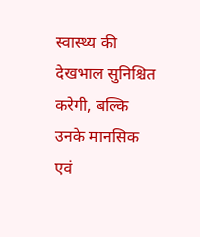स्वास्थ्य की देखभाल सुनिश्चित करेगी, बल्कि उनके मानसिक एवं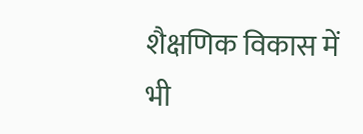शैक्षणिक विकास में भी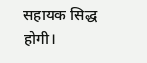सहायक सिद्ध होगी।